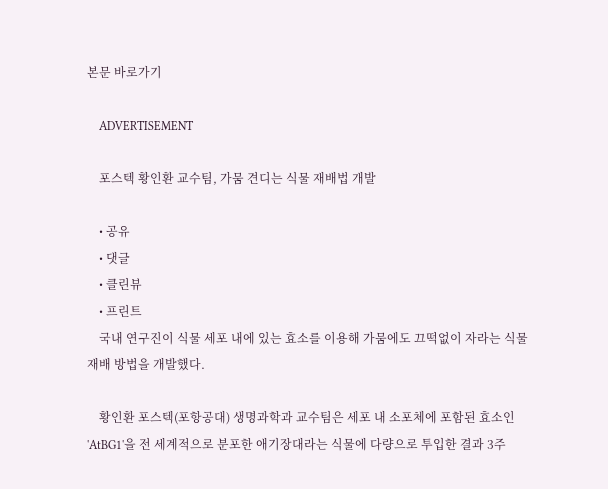본문 바로가기

    ADVERTISEMENT

    포스텍 황인환 교수팀, 가뭄 견디는 식물 재배법 개발

    • 공유
    • 댓글
    • 클린뷰
    • 프린트
    국내 연구진이 식물 세포 내에 있는 효소를 이용해 가뭄에도 끄떡없이 자라는 식물재배 방법을 개발했다.

    황인환 포스텍(포항공대) 생명과학과 교수팀은 세포 내 소포체에 포함된 효소인 'AtBG1'을 전 세계적으로 분포한 애기장대라는 식물에 다량으로 투입한 결과 3주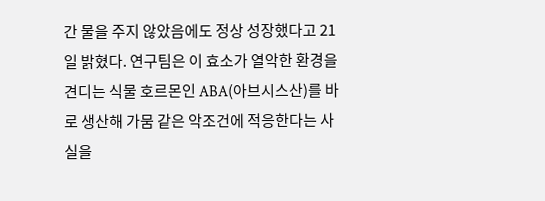간 물을 주지 않았음에도 정상 성장했다고 21일 밝혔다. 연구팀은 이 효소가 열악한 환경을 견디는 식물 호르몬인 ABA(아브시스산)를 바로 생산해 가뭄 같은 악조건에 적응한다는 사실을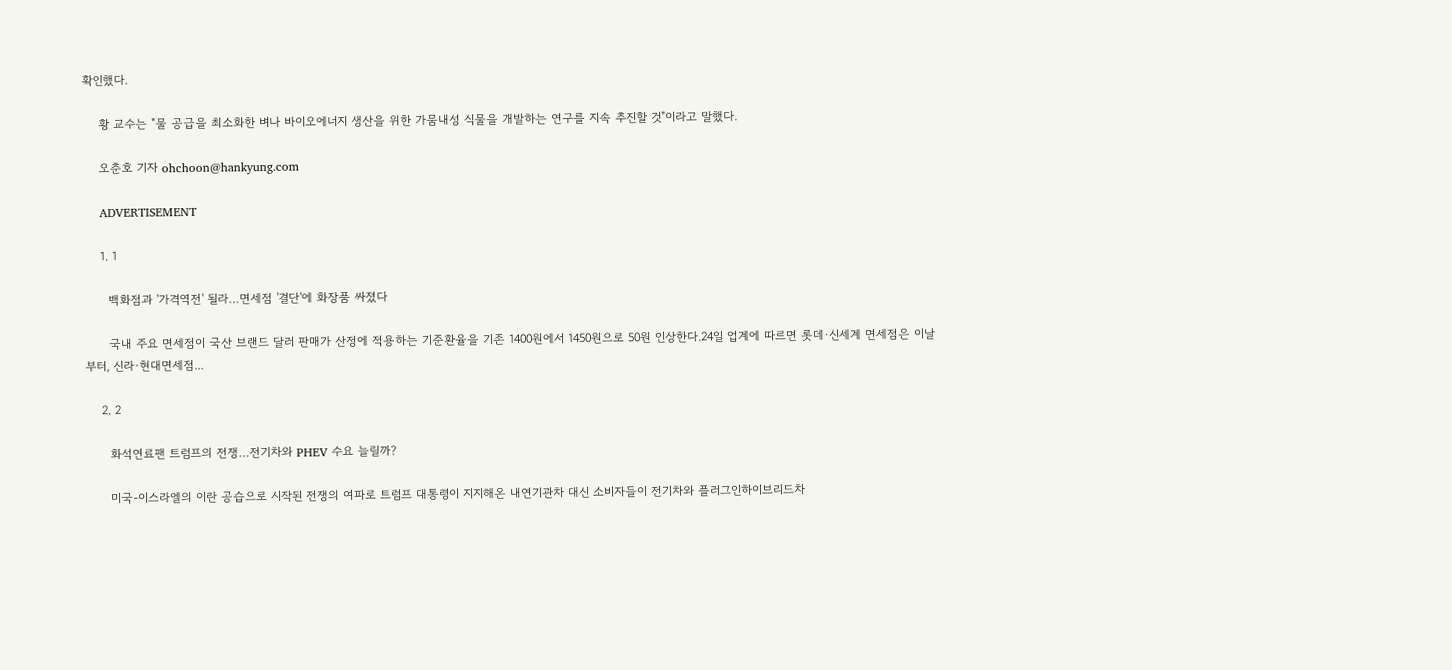확인했다.

    황 교수는 "물 공급을 최소화한 벼나 바이오에너지 생산을 위한 가뭄내성 식물을 개발하는 연구를 지속 추진할 것"이라고 말했다.

    오춘호 기자 ohchoon@hankyung.com

    ADVERTISEMENT

    1. 1

      백화점과 '가격역전' 될라…면세점 '결단'에 화장품 싸졌다

      국내 주요 면세점이 국산 브랜드 달러 판매가 산정에 적용하는 기준환율을 기존 1400원에서 1450원으로 50원 인상한다.24일 업계에 따르면 롯데·신세계 면세점은 이날부터, 신라·현대면세점...

    2. 2

      화석연료팬 트럼프의 전쟁…전기차와 PHEV 수요 늘릴까?

      미국-이스라엘의 이란 공습으로 시작된 전쟁의 여파로 트럼프 대통령이 지지해온 내연기관차 대신 소비자들이 전기차와 플러그인하이브리드차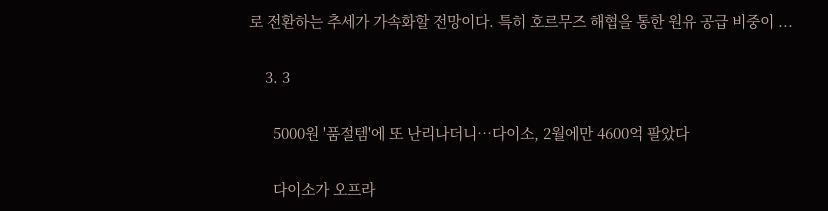로 전환하는 추세가 가속화할 전망이다. 특히 호르무즈 해협을 통한 원유 공급 비중이 ...

    3. 3

      5000원 '품절템'에 또 난리나더니…다이소, 2월에만 4600억 팔았다

      다이소가 오프라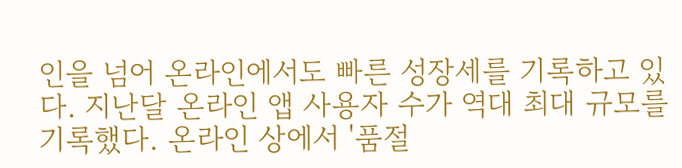인을 넘어 온라인에서도 빠른 성장세를 기록하고 있다. 지난달 온라인 앱 사용자 수가 역대 최대 규모를 기록했다. 온라인 상에서 '품절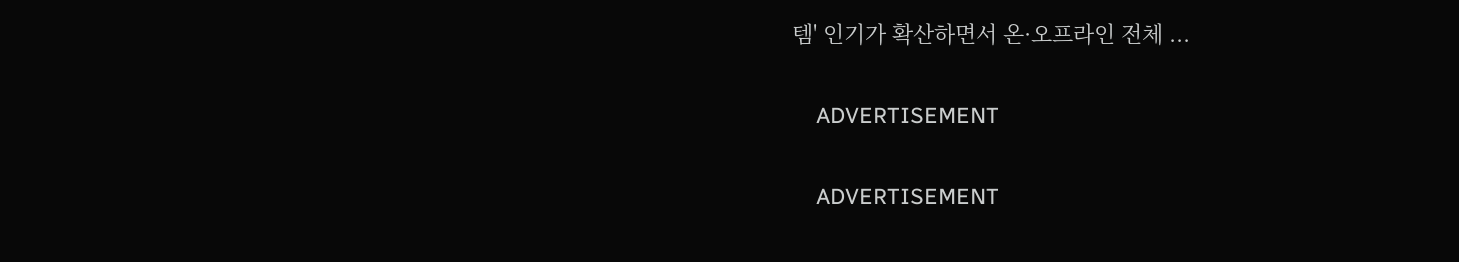템' 인기가 확산하면서 온·오프라인 전체 ...

    ADVERTISEMENT

    ADVERTISEMENT